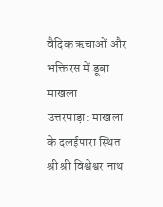वैदिक ऋचाओं और भक्तिरस में डूबा माखला
उत्तरपाड़ा: माखला के दलईपारा स्थित श्री श्री विश्वेश्वर नाथ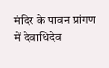मंदिर के पावन प्रांगण में देवाधिदेव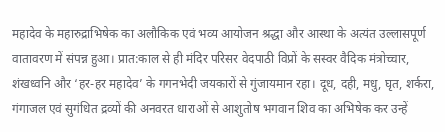महादेव के महारुद्राभिषेक का अलौकिक एवं भव्य आयोजन श्रद्धा और आस्था के अत्यंत उल्लासपूर्ण वातावरण में संपन्न हुआ। प्रात:काल से ही मंदिर परिसर वेदपाठी विप्रों के सस्वर वैदिक मंत्रोच्चार, शंखध्वनि और ‘हर-हर महादेव’ के गगनभेदी जयकारों से गुंजायमान रहा। दूध, दही, मधु, घृत, शर्करा, गंगाजल एवं सुगंधित द्रव्यों की अनवरत धाराओं से आशुतोष भगवान शिव का अभिषेक कर उन्हें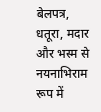बेलपत्र, धतूरा, मदार और भस्म से नयनाभिराम रूप में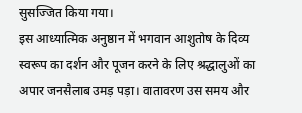सुसज्जित किया गया।
इस आध्यात्मिक अनुष्ठान में भगवान आशुतोष के दिव्य स्वरूप का दर्शन और पूजन करने के लिए श्रद्धालुओं का अपार जनसैलाब उमड़ पड़ा। वातावरण उस समय और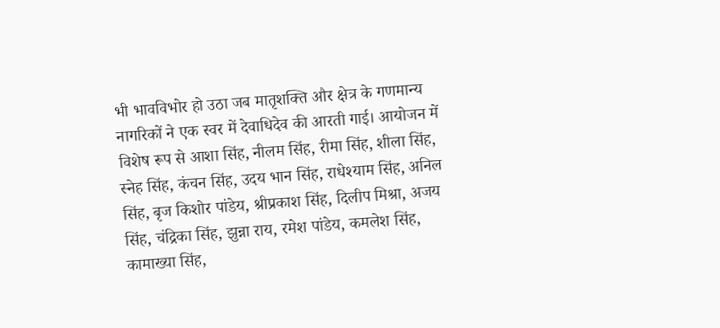भी भावविभोर हो उठा जब मातृशक्ति और क्षेत्र के गणमान्य नागरिकों ने एक स्वर में देवाधिदेव की आरती गाई। आयोजन में विशेष रूप से आशा सिंह, नीलम सिंह, रीमा सिंह, शीला सिंह, स्नेह सिंह, कंचन सिंह, उदय भान सिंह, राधेश्याम सिंह, अनिल सिंह, बृज किशोर पांडेय, श्रीप्रकाश सिंह, दिलीप मिश्रा, अजय सिंह, चंद्रिका सिंह, झुन्ना राय, रमेश पांडेय, कमलेश सिंह, कामाख्या सिंह,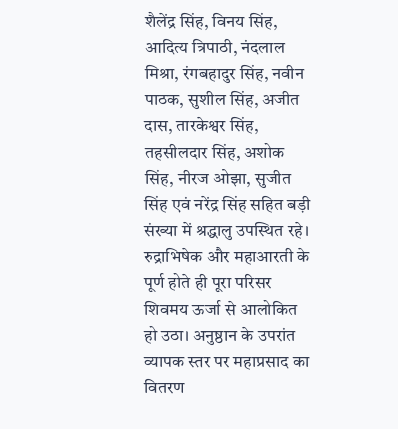शैलेंद्र सिंह, विनय सिंह, आदित्य त्रिपाठी, नंदलाल मिश्रा, रंगबहादुर सिंह, नवीन पाठक, सुशील सिंह, अजीत दास, तारकेश्वर सिंह, तहसीलदार सिंह, अशोक सिंह, नीरज ओझा, सुजीत सिंह एवं नरेंद्र सिंह सहित बड़ी संख्या में श्रद्धालु उपस्थित रहे।
रुद्राभिषेक और महाआरती के पूर्ण होते ही पूरा परिसर शिवमय ऊर्जा से आलोकित हो उठा। अनुष्ठान के उपरांत व्यापक स्तर पर महाप्रसाद का वितरण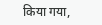किया गया,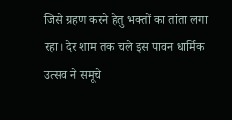जिसे ग्रहण करने हेतु भक्तों का तांता लगा रहा। देर शाम तक चले इस पावन धार्मिक उत्सव ने समूचे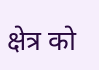क्षेत्र को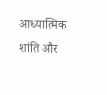आध्यात्मिक शांति और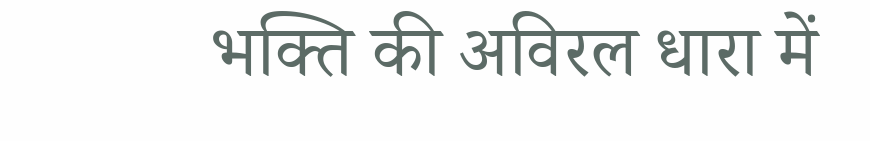भक्ति की अविरल धारा में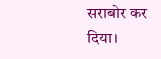सराबोर कर दिया।